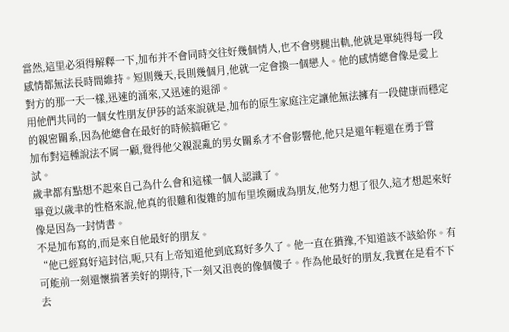當然,這里必須得解釋一下,加布并不會同時交往好幾個情人,也不會劈腿出軌,他就是單純得每一段感情都無法長時間維持。短則幾天,長則幾個月,他就一定會換一個戀人。他的感情總會像是愛上對方的那一天一樣,迅速的涌來,又迅速的退卻。
用他們共同的一個女性朋友伊莎的話來說就是,加布的原生家庭注定讓他無法擁有一段健康而穩定的親密關系,因為他總會在最好的時候搞砸它。
加布對這種說法不屑一顧,覺得他父親混亂的男女關系才不會影響他,他只是還年輕還在勇于嘗試。
歲聿都有點想不起來自己為什么會和這樣一個人認識了。
畢竟以歲聿的性格來說,他真的很難和復雜的加布里埃爾成為朋友,他努力想了很久,這才想起來好像是因為一封情書。
不是加布寫的,而是來自他最好的朋友。
“他已經寫好這封信,呃,只有上帝知道他到底寫好多久了。他一直在猶豫,不知道該不該給你。有可能前一刻還懷揣著美好的期待,下一刻又沮喪的像個傻子。作為他最好的朋友,我實在是看不下去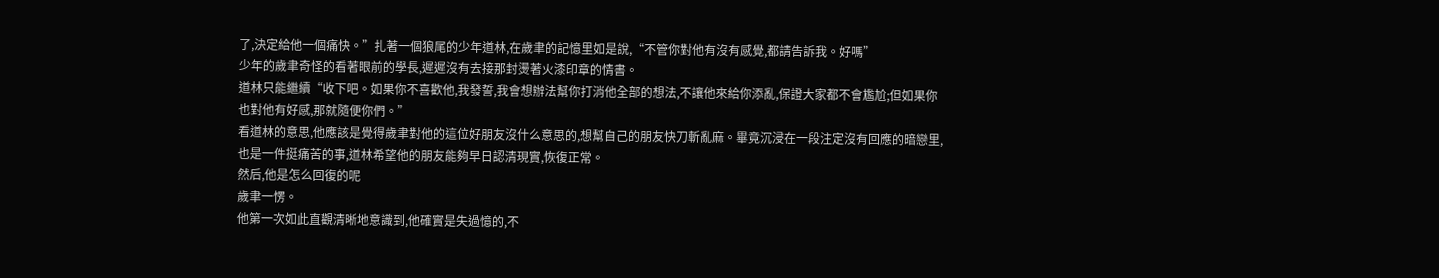了,決定給他一個痛快。”扎著一個狼尾的少年道林,在歲聿的記憶里如是說,“不管你對他有沒有感覺,都請告訴我。好嗎”
少年的歲聿奇怪的看著眼前的學長,遲遲沒有去接那封燙著火漆印章的情書。
道林只能繼續“收下吧。如果你不喜歡他,我發誓,我會想辦法幫你打消他全部的想法,不讓他來給你添亂,保證大家都不會尷尬;但如果你也對他有好感,那就隨便你們。”
看道林的意思,他應該是覺得歲聿對他的這位好朋友沒什么意思的,想幫自己的朋友快刀斬亂麻。畢竟沉浸在一段注定沒有回應的暗戀里,也是一件挺痛苦的事,道林希望他的朋友能夠早日認清現實,恢復正常。
然后,他是怎么回復的呢
歲聿一愣。
他第一次如此直觀清晰地意識到,他確實是失過憶的,不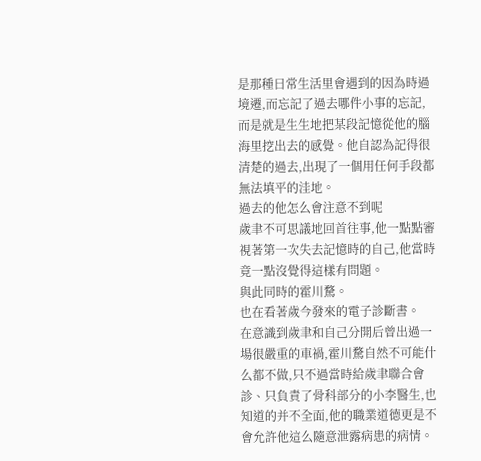是那種日常生活里會遇到的因為時過境遷,而忘記了過去哪件小事的忘記,而是就是生生地把某段記憶從他的腦海里挖出去的感覺。他自認為記得很清楚的過去,出現了一個用任何手段都無法填平的洼地。
過去的他怎么會注意不到呢
歲聿不可思議地回首往事,他一點點審視著第一次失去記憶時的自己,他當時竟一點沒覺得這樣有問題。
與此同時的霍川騖。
也在看著歲今發來的電子診斷書。
在意識到歲聿和自己分開后曾出過一場很嚴重的車禍,霍川騖自然不可能什么都不做,只不過當時給歲聿聯合會診、只負責了骨科部分的小李醫生,也知道的并不全面,他的職業道德更是不會允許他這么隨意泄露病患的病情。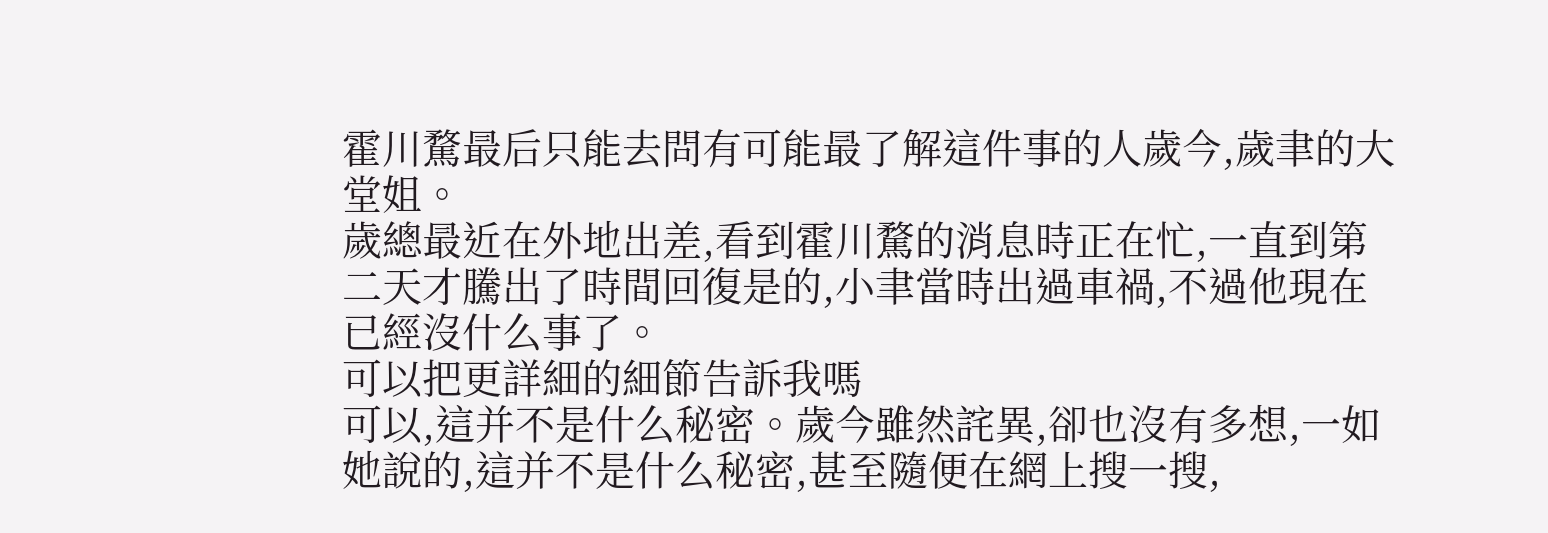霍川騖最后只能去問有可能最了解這件事的人歲今,歲聿的大堂姐。
歲總最近在外地出差,看到霍川騖的消息時正在忙,一直到第二天才騰出了時間回復是的,小聿當時出過車禍,不過他現在已經沒什么事了。
可以把更詳細的細節告訴我嗎
可以,這并不是什么秘密。歲今雖然詫異,卻也沒有多想,一如她說的,這并不是什么秘密,甚至隨便在網上搜一搜,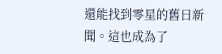還能找到零星的舊日新聞。這也成為了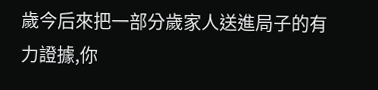歲今后來把一部分歲家人送進局子的有力證據,你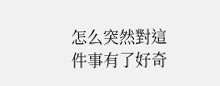怎么突然對這件事有了好奇